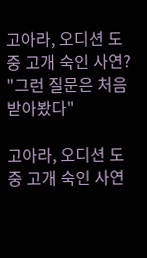고아라, 오디션 도중 고개 숙인 사연? "그런 질문은 처음 받아봤다"

고아라, 오디션 도중 고개 숙인 사연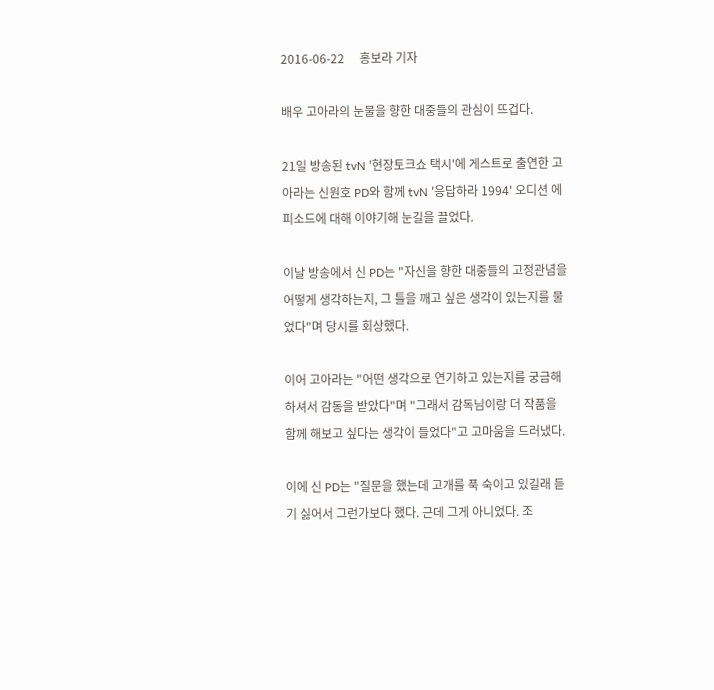2016-06-22     홍보라 기자

배우 고아라의 눈물을 향한 대중들의 관심이 뜨겁다.

21일 방송된 tvN '현장토크쇼 택시'에 게스트로 출연한 고아라는 신원호 PD와 함께 tvN '응답하라 1994' 오디션 에피소드에 대해 이야기해 눈길을 끌었다.

이날 방송에서 신 PD는 "자신을 향한 대중들의 고정관념을 어떻게 생각하는지, 그 틀을 깨고 싶은 생각이 있는지를 물었다"며 당시를 회상했다.

이어 고아라는 "어떤 생각으로 연기하고 있는지를 궁금해하셔서 감동을 받았다"며 "그래서 감독님이랑 더 작품을 함께 해보고 싶다는 생각이 들었다"고 고마움을 드러냈다.

이에 신 PD는 "질문을 했는데 고개를 푹 숙이고 있길래 듣기 싫어서 그런가보다 했다. 근데 그게 아니었다. 조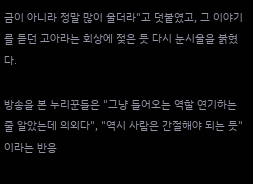금이 아니라 정말 많이 울더라"고 덧붙였고, 그 이야기를 듣던 고아라는 회상에 젖은 듯 다시 눈시울을 붉혔다.

방송을 본 누리꾼들은 "그냥 들어오는 역할 연기하는 줄 알았는데 의외다", "역시 사람은 간절해야 되는 듯"이라는 반응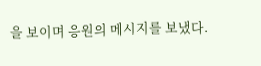을 보이며 응원의 메시지를 보냈다.